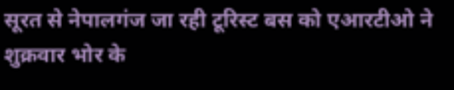सूरत से नेपालगंज जा रही टूरिस्ट बस को एआरटीओ ने शुक्रवार भोर के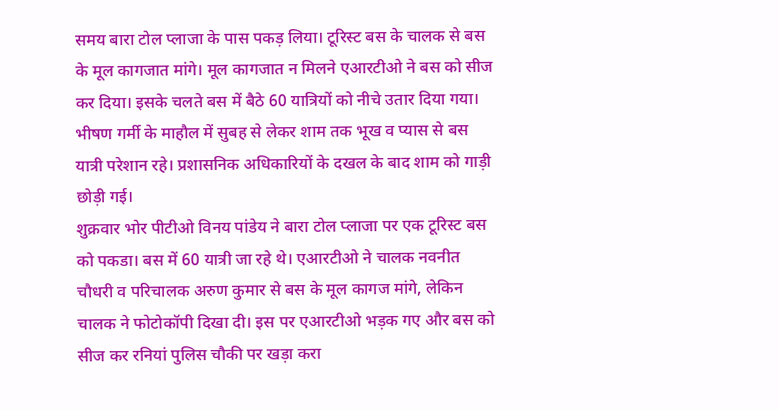समय बारा टोल प्लाजा के पास पकड़ लिया। टूरिस्ट बस के चालक से बस के मूल कागजात मांगे। मूल कागजात न मिलने एआरटीओ ने बस को सीज कर दिया। इसके चलते बस में बैठे 60 यात्रियों को नीचे उतार दिया गया। भीषण गर्मी के माहौल में सुबह से लेकर शाम तक भूख व प्यास से बस यात्री परेशान रहे। प्रशासनिक अधिकारियों के दखल के बाद शाम को गाड़ी छोड़ी गई।
शुक्रवार भोर पीटीओ विनय पांडेय ने बारा टोल प्लाजा पर एक टूरिस्ट बस को पकडा। बस में 60 यात्री जा रहे थे। एआरटीओ ने चालक नवनीत चौधरी व परिचालक अरुण कुमार से बस के मूल कागज मांगे, लेकिन चालक ने फोटोकॉपी दिखा दी। इस पर एआरटीओ भड़क गए और बस को सीज कर रनियां पुलिस चौकी पर खड़ा करा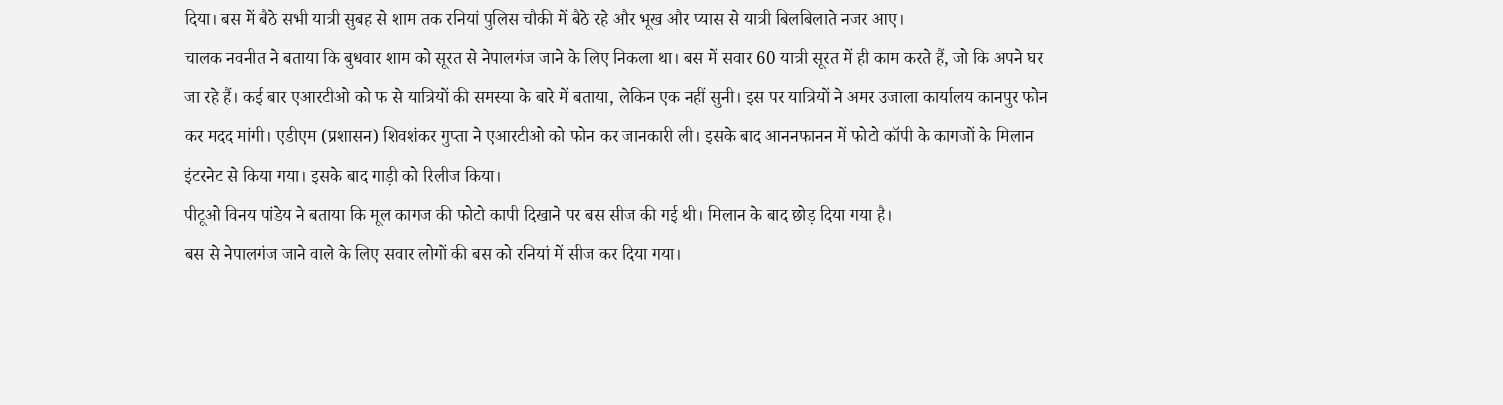दिया। बस में बैठे सभी यात्री सुबह से शाम तक रनियां पुलिस चौकी में बैठे रहे और भूख और प्यास से यात्री बिलबिलाते नजर आए।
चालक नवनीत ने बताया कि बुधवार शाम को सूरत से नेपालगंज जाने के लिए निकला था। बस में सवार 60 यात्री सूरत में ही काम करते हैं, जो कि अपने घर जा रहे हैं। कई बार एआरटीओ को फ से यात्रियों की समस्या के बारे में बताया, लेकिन एक नहीं सुनी। इस पर यात्रियों ने अमर उजाला कार्यालय कानपुर फोन कर मदद मांगी। एडीएम (प्रशासन) शिवशंकर गुप्ता ने एआरटीओ को फोन कर जानकारी ली। इसके बाद आननफानन में फोटो कॉपी के कागजों के मिलान इंटरनेट से किया गया। इसके बाद गाड़ी को रिलीज किया।
पीटूओ विनय पांडेय ने बताया कि मूल कागज की फोटो कापी दिखाने पर बस सीज की गई थी। मिलान के बाद छोड़ दिया गया है।
बस से नेपालगंज जाने वाले के लिए सवार लोगों की बस को रनियां में सीज कर दिया गया।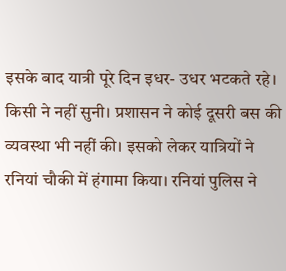इसके बाद यात्री पूरे दिन इधर- उधर भटकते रहे। किसी ने नहीं सुनी। प्रशासन ने कोई दूसरी बस की व्यवस्था भी नहीं की। इसको लेकर यात्रियों ने रनियां चौकी में हंगामा किया। रनियां पुलिस ने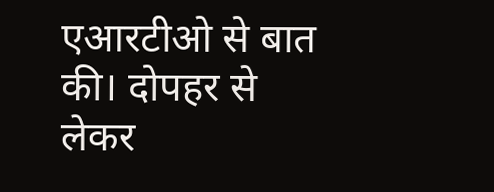एआरटीओ से बात की। दोपहर से लेकर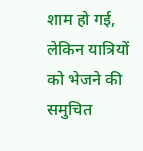शाम हो गई, लेकिन यात्रियों को भेजने की समुचित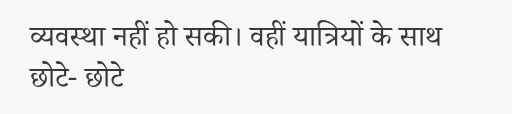व्यवस्था नहीं हो सकी। वहीं यात्रियों के साथ छोटे- छोटे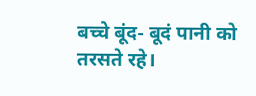बच्चे बूंद- बूदं पानी को तरसते रहे।